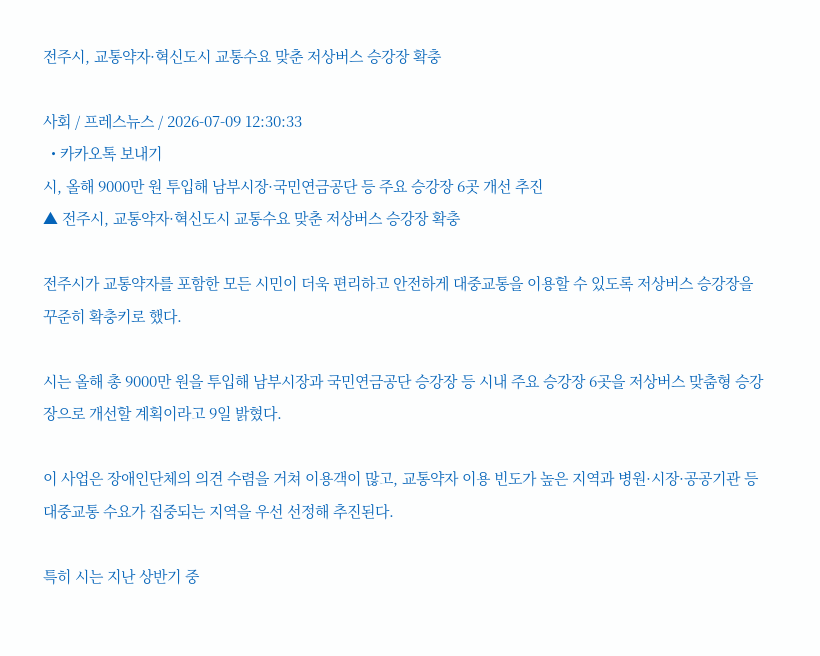전주시, 교통약자·혁신도시 교통수요 맞춘 저상버스 승강장 확충

사회 / 프레스뉴스 / 2026-07-09 12:30:33
  • 카카오톡 보내기
시, 올해 9000만 원 투입해 남부시장·국민연금공단 등 주요 승강장 6곳 개선 추진
▲ 전주시, 교통약자·혁신도시 교통수요 맞춘 저상버스 승강장 확충

전주시가 교통약자를 포함한 모든 시민이 더욱 편리하고 안전하게 대중교통을 이용할 수 있도록 저상버스 승강장을 꾸준히 확충키로 했다.

시는 올해 총 9000만 원을 투입해 남부시장과 국민연금공단 승강장 등 시내 주요 승강장 6곳을 저상버스 맞춤형 승강장으로 개선할 계획이라고 9일 밝혔다.

이 사업은 장애인단체의 의견 수렴을 거쳐 이용객이 많고, 교통약자 이용 빈도가 높은 지역과 병원·시장·공공기관 등 대중교통 수요가 집중되는 지역을 우선 선정해 추진된다.

특히 시는 지난 상반기 중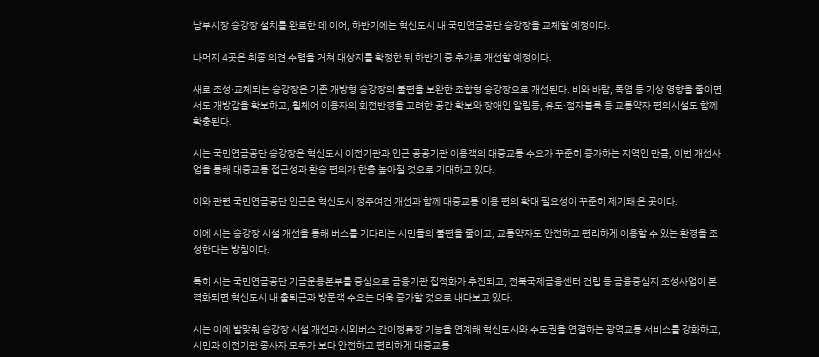남부시장 승강장 설치를 완료한 데 이어, 하반기에는 혁신도시 내 국민연금공단 승강장을 교체할 예정이다.

나머지 4곳은 최종 의견 수렴을 거쳐 대상지를 확정한 뒤 하반기 중 추가로 개선할 예정이다.

새로 조성·교체되는 승강장은 기존 개방형 승강장의 불편을 보완한 조합형 승강장으로 개선된다. 비와 바람, 폭염 등 기상 영향을 줄이면서도 개방감을 확보하고, 휠체어 이용자의 회전반경을 고려한 공간 확보와 장애인 알림등, 유도·점자블록 등 교통약자 편의시설도 함께 확충된다.

시는 국민연금공단 승강장은 혁신도시 이전기관과 인근 공공기관 이용객의 대중교통 수요가 꾸준히 증가하는 지역인 만큼, 이번 개선사업을 통해 대중교통 접근성과 환승 편의가 한층 높아질 것으로 기대하고 있다.

이와 관련 국민연금공단 인근은 혁신도시 정주여건 개선과 함께 대중교통 이용 편의 확대 필요성이 꾸준히 제기돼 온 곳이다.

이에 시는 승강장 시설 개선을 통해 버스를 기다리는 시민들의 불편을 줄이고, 교통약자도 안전하고 편리하게 이용할 수 있는 환경을 조성한다는 방침이다.

특히 시는 국민연금공단 기금운용본부를 중심으로 금융기관 집적화가 추진되고, 전북국제금융센터 건립 등 금융중심지 조성사업이 본격화되면 혁신도시 내 출퇴근과 방문객 수요는 더욱 증가할 것으로 내다보고 있다.

시는 이에 발맞춰 승강장 시설 개선과 시외버스 간이정류장 기능을 연계해 혁신도시와 수도권을 연결하는 광역교통 서비스를 강화하고, 시민과 이전기관 종사자 모두가 보다 안전하고 편리하게 대중교통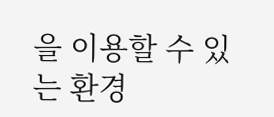을 이용할 수 있는 환경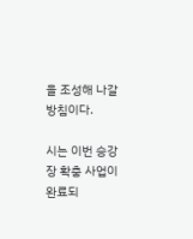을 조성해 나갈 방침이다.

시는 이번 승강장 확충 사업이 완료되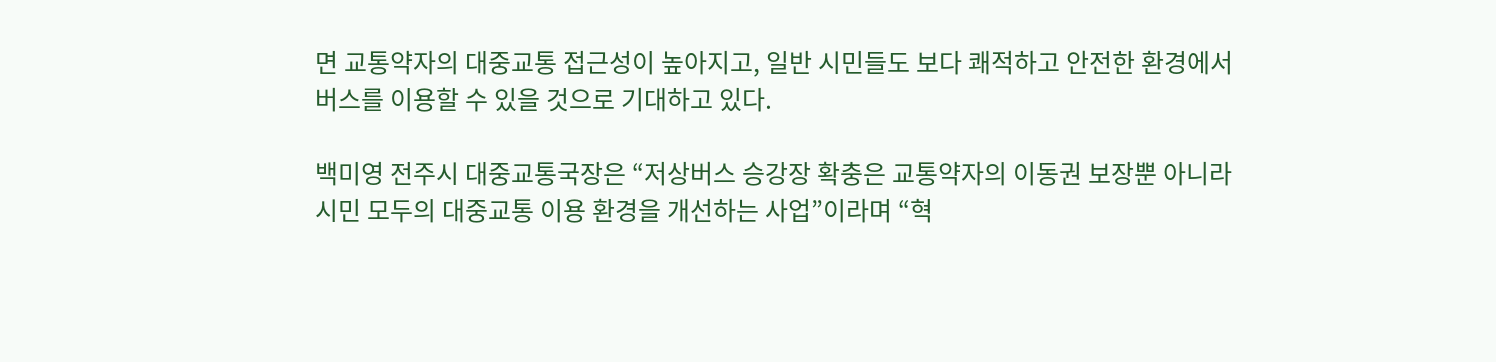면 교통약자의 대중교통 접근성이 높아지고, 일반 시민들도 보다 쾌적하고 안전한 환경에서 버스를 이용할 수 있을 것으로 기대하고 있다.

백미영 전주시 대중교통국장은 “저상버스 승강장 확충은 교통약자의 이동권 보장뿐 아니라 시민 모두의 대중교통 이용 환경을 개선하는 사업”이라며 “혁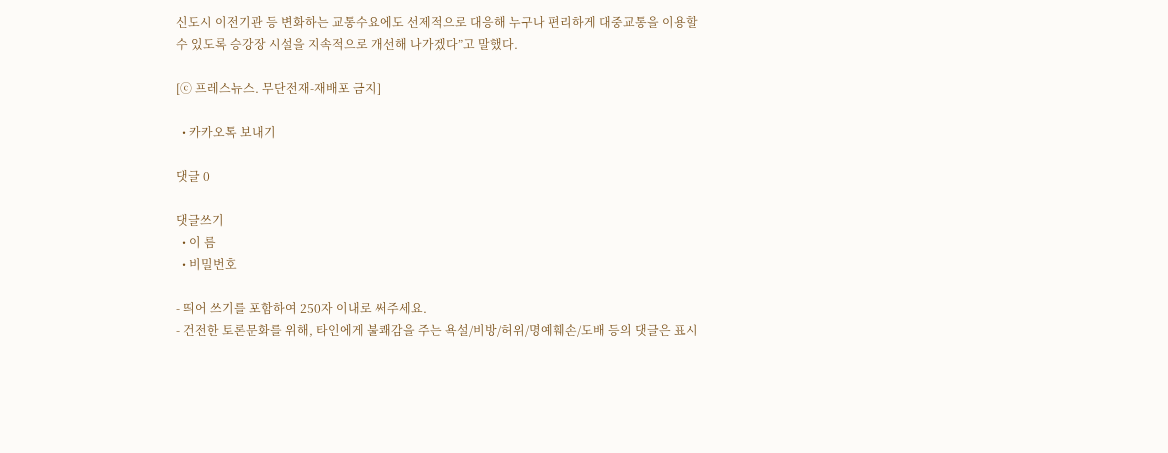신도시 이전기관 등 변화하는 교통수요에도 선제적으로 대응해 누구나 편리하게 대중교통을 이용할 수 있도록 승강장 시설을 지속적으로 개선해 나가겠다”고 말했다.

[ⓒ 프레스뉴스. 무단전재-재배포 금지]

  • 카카오톡 보내기

댓글 0

댓글쓰기
  • 이 름
  • 비밀번호

- 띄어 쓰기를 포함하여 250자 이내로 써주세요.
- 건전한 토론문화를 위해, 타인에게 불쾌감을 주는 욕설/비방/허위/명예훼손/도배 등의 댓글은 표시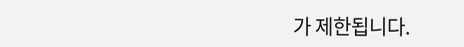가 제한됩니다.